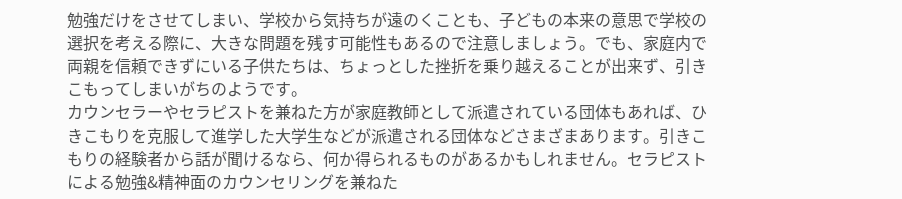勉強だけをさせてしまい、学校から気持ちが遠のくことも、子どもの本来の意思で学校の選択を考える際に、大きな問題を残す可能性もあるので注意しましょう。でも、家庭内で両親を信頼できずにいる子供たちは、ちょっとした挫折を乗り越えることが出来ず、引きこもってしまいがちのようです。
カウンセラーやセラピストを兼ねた方が家庭教師として派遣されている団体もあれば、ひきこもりを克服して進学した大学生などが派遣される団体などさまざまあります。引きこもりの経験者から話が聞けるなら、何か得られるものがあるかもしれません。セラピストによる勉強&精神面のカウンセリングを兼ねた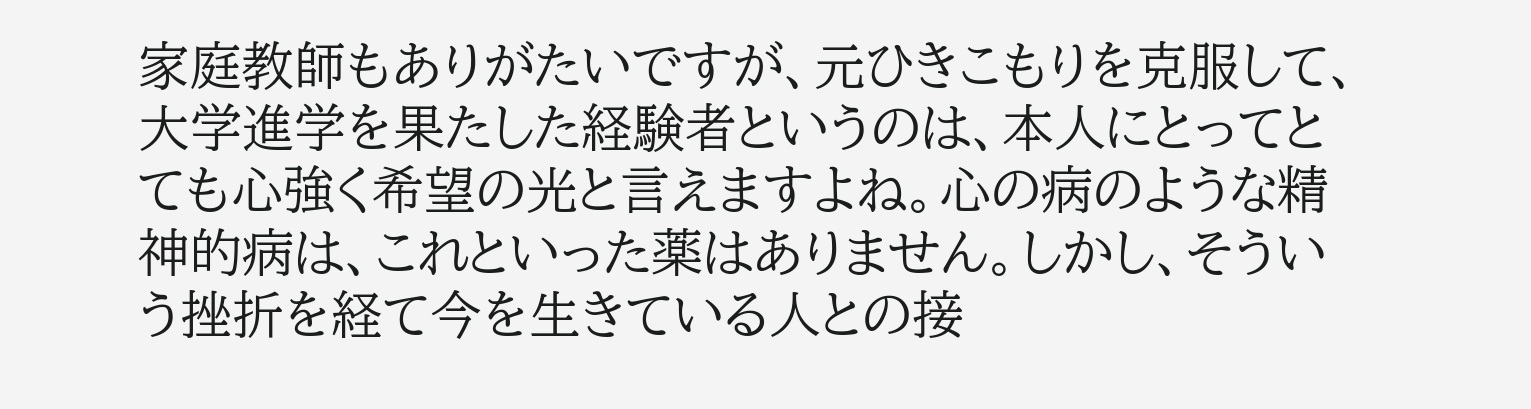家庭教師もありがたいですが、元ひきこもりを克服して、大学進学を果たした経験者というのは、本人にとってとても心強く希望の光と言えますよね。心の病のような精神的病は、これといった薬はありません。しかし、そういう挫折を経て今を生きている人との接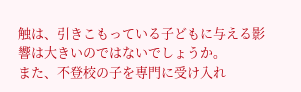触は、引きこもっている子どもに与える影響は大きいのではないでしょうか。
また、不登校の子を専門に受け入れ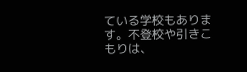ている学校もあります。不登校や引きこもりは、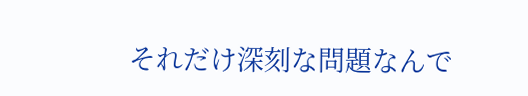それだけ深刻な問題なんで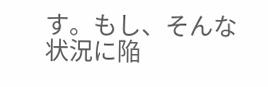す。もし、そんな状況に陥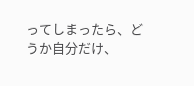ってしまったら、どうか自分だけ、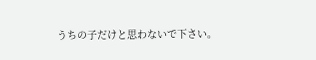うちの子だけと思わないで下さい。